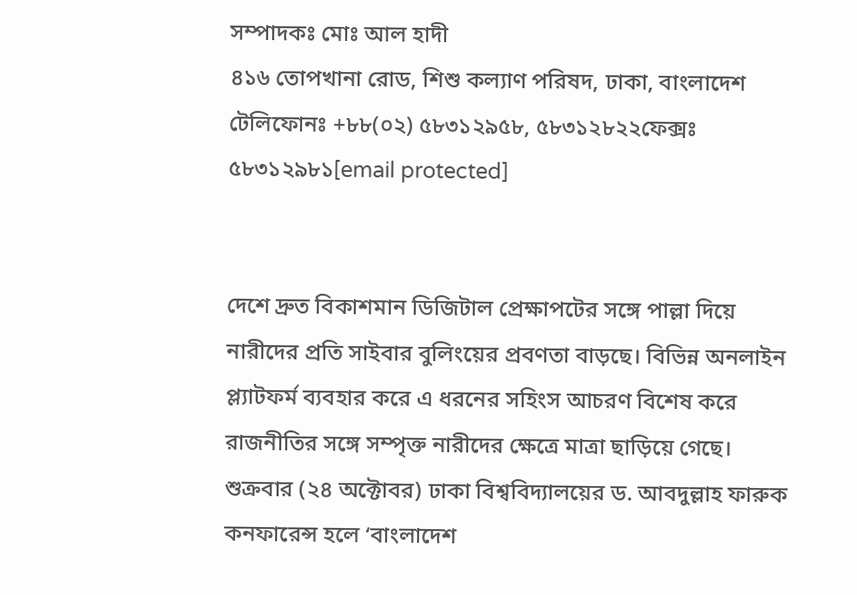সম্পাদকঃ মোঃ আল হাদী
৪১৬ তোপখানা রোড, শিশু কল্যাণ পরিষদ, ঢাকা, বাংলাদেশ
টেলিফোনঃ +৮৮(০২) ৫৮৩১২৯৫৮, ৫৮৩১২৮২২ফেক্সঃ ৫৮৩১২৯৮১[email protected]


দেশে দ্রুত বিকাশমান ডিজিটাল প্রেক্ষাপটের সঙ্গে পাল্লা দিয়ে নারীদের প্রতি সাইবার বুলিংয়ের প্রবণতা বাড়ছে। বিভিন্ন অনলাইন প্ল্যাটফর্ম ব্যবহার করে এ ধরনের সহিংস আচরণ বিশেষ করে রাজনীতির সঙ্গে সম্পৃক্ত নারীদের ক্ষেত্রে মাত্রা ছাড়িয়ে গেছে।
শুক্রবার (২৪ অক্টোবর) ঢাকা বিশ্ববিদ্যালয়ের ড. আবদুল্লাহ ফারুক কনফারেন্স হলে ‘বাংলাদেশ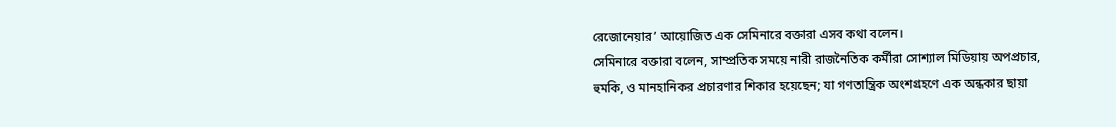রেজোনেয়ার’ আয়োজিত এক সেমিনারে বক্তারা এসব কথা বলেন।
সেমিনারে বক্তারা বলেন, সাম্প্রতিক সময়ে নারী রাজনৈতিক কর্মীরা সোশ্যাল মিডিয়ায় অপপ্রচার, হুমকি, ও মানহানিকর প্রচারণার শিকার হয়েছেন; যা গণতান্ত্রিক অংশগ্রহণে এক অন্ধকার ছায়া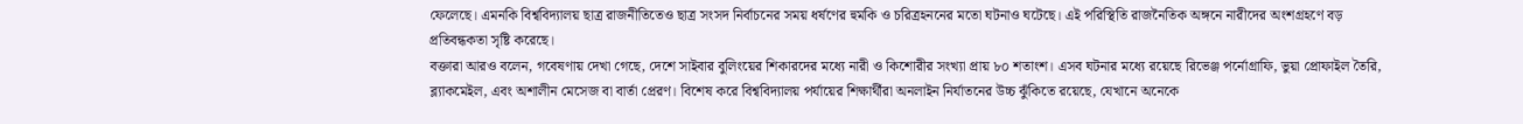ফেলেছে। এমনকি বিশ্ববিদ্যালয় ছাত্র রাজনীতিতেও ছাত্র সংসদ নির্বাচনের সময় ধর্ষণের হুমকি ও চরিত্রহননের মতো ঘটনাও ঘটেছে। এই পরিস্থিতি রাজনৈতিক অঙ্গনে নারীদের অংশগ্রহণে বড় প্রতিবন্ধকতা সৃষ্টি করেছে।
বক্তারা আরও বলেন, গবেষণায় দেখা গেছে, দেশে সাইবার বুলিংয়ের শিকারদের মধ্যে নারী ও কিশোরীর সংখ্যা প্রায় ৮০ শতাংশ। এসব ঘটনার মধ্যে রয়েছে রিভেঞ্জ পর্নোগ্রাফি, ভুয়া প্রোফাইল তৈরি, ব্ল্যাকমেইল, এবং অশালীন মেসেজ বা বার্তা প্রেরণ। বিশেষ করে বিশ্ববিদ্যালয় পর্যায়ের শিক্ষার্থীরা অনলাইন নির্যাতনের উচ্চ ঝুঁকিতে রয়েছে, যেখানে অনেকে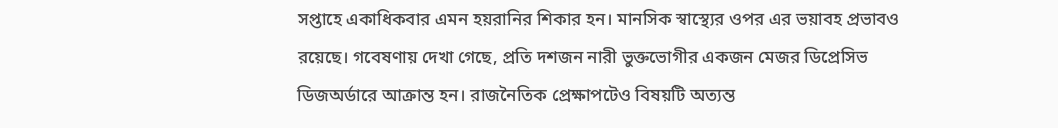সপ্তাহে একাধিকবার এমন হয়রানির শিকার হন। মানসিক স্বাস্থ্যের ওপর এর ভয়াবহ প্রভাবও রয়েছে। গবেষণায় দেখা গেছে, প্রতি দশজন নারী ভুক্তভোগীর একজন মেজর ডিপ্রেসিভ ডিজঅর্ডারে আক্রান্ত হন। রাজনৈতিক প্রেক্ষাপটেও বিষয়টি অত্যন্ত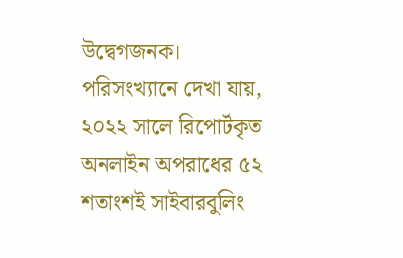উদ্বেগজনক।
পরিসংখ্যানে দেখা যায়, ২০২২ সালে রিপোর্টকৃত অনলাইন অপরাধের ৫২ শতাংশই সাইবারবুলিং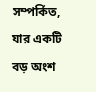সম্পর্কিত, যার একটি বড় অংশ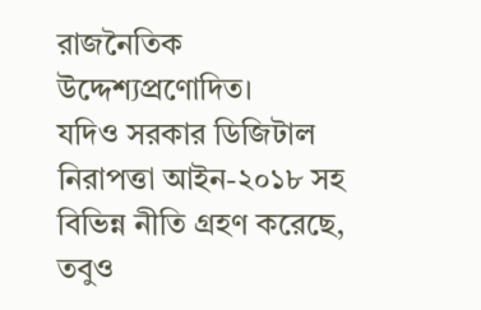রাজনৈতিক উদ্দেশ্যপ্রণোদিত।
যদিও সরকার ডিজিটাল নিরাপত্তা আইন-২০১৮ সহ বিভিন্ন নীতি গ্রহণ করেছে, তবুও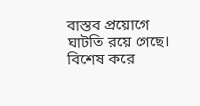বাস্তব প্রয়োগে ঘাটতি রয়ে গেছে। বিশেষ করে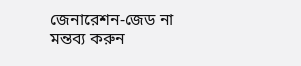জেনারেশন-জেড না
মন্তব্য করুন